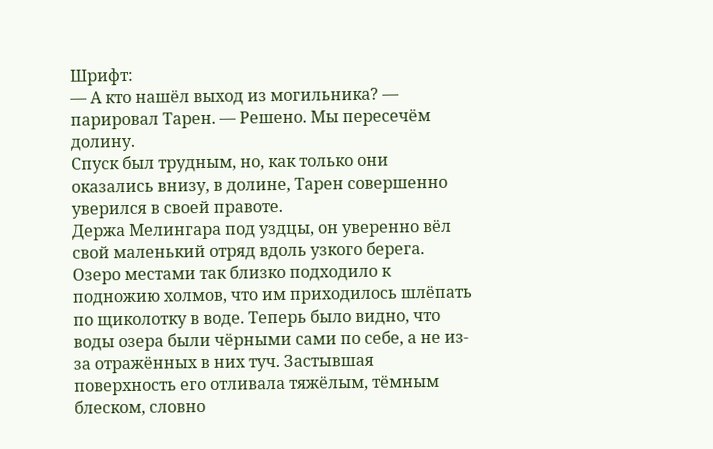Шрифт:
— А кто нашёл выход из могильника? — парировал Тарен. — Решено. Мы пересечём долину.
Спуск был трудным, но, как только они оказались внизу, в долине, Тарен совершенно уверился в своей правоте.
Держа Мелингара под уздцы, он уверенно вёл свой маленький отряд вдоль узкого берега. Озеро местами так близко подходило к подножию холмов, что им приходилось шлёпать по щиколотку в воде. Теперь было видно, что воды озера были чёрными сами по себе, а не из-за отражённых в них туч. Застывшая поверхность его отливала тяжёлым, тёмным блеском, словно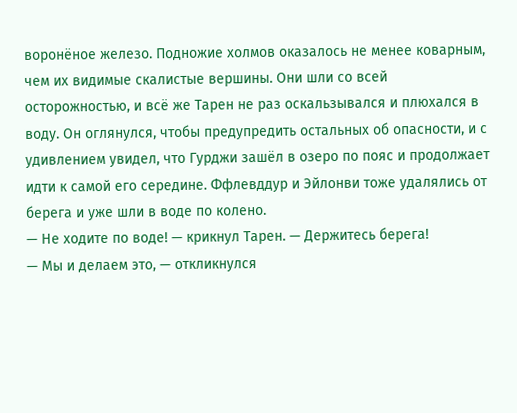воронёное железо. Подножие холмов оказалось не менее коварным, чем их видимые скалистые вершины. Они шли со всей осторожностью, и всё же Тарен не раз оскальзывался и плюхался в воду. Он оглянулся, чтобы предупредить остальных об опасности, и с удивлением увидел, что Гурджи зашёл в озеро по пояс и продолжает идти к самой его середине. Ффлевддур и Эйлонви тоже удалялись от берега и уже шли в воде по колено.
— Не ходите по воде! — крикнул Тарен. — Держитесь берега!
— Мы и делаем это, — откликнулся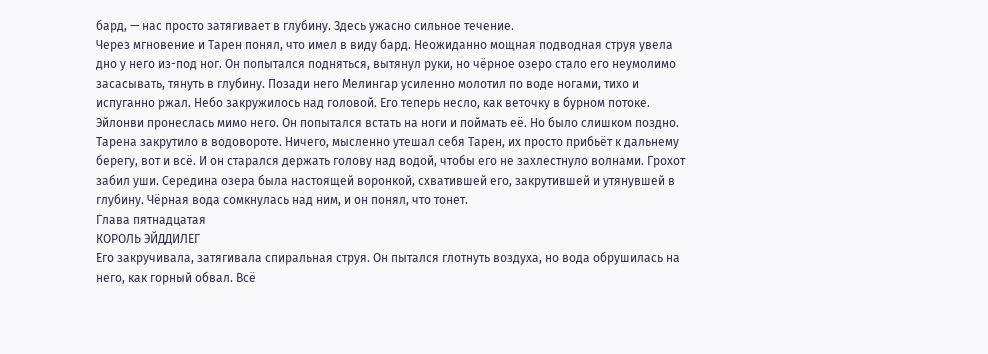бард, — нас просто затягивает в глубину. Здесь ужасно сильное течение.
Через мгновение и Тарен понял, что имел в виду бард. Неожиданно мощная подводная струя увела дно у него из-под ног. Он попытался подняться, вытянул руки, но чёрное озеро стало его неумолимо засасывать, тянуть в глубину. Позади него Мелингар усиленно молотил по воде ногами, тихо и испуганно ржал. Небо закружилось над головой. Его теперь несло, как веточку в бурном потоке. Эйлонви пронеслась мимо него. Он попытался встать на ноги и поймать её. Но было слишком поздно. Тарена закрутило в водовороте. Ничего, мысленно утешал себя Тарен, их просто прибьёт к дальнему берегу, вот и всё. И он старался держать голову над водой, чтобы его не захлестнуло волнами. Грохот забил уши. Середина озера была настоящей воронкой, схватившей его, закрутившей и утянувшей в глубину. Чёрная вода сомкнулась над ним, и он понял, что тонет.
Глава пятнадцатая
КОРОЛЬ ЭЙДДИЛЕГ
Его закручивала, затягивала спиральная струя. Он пытался глотнуть воздуха, но вода обрушилась на него, как горный обвал. Всё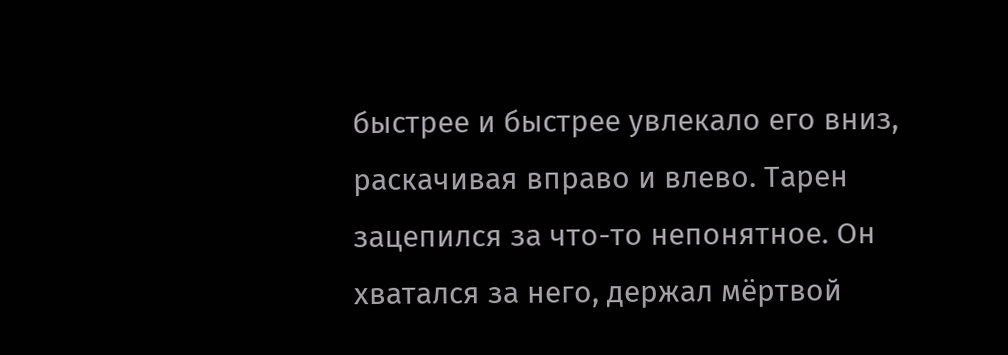быстрее и быстрее увлекало его вниз, раскачивая вправо и влево. Тарен зацепился за что-то непонятное. Он хватался за него, держал мёртвой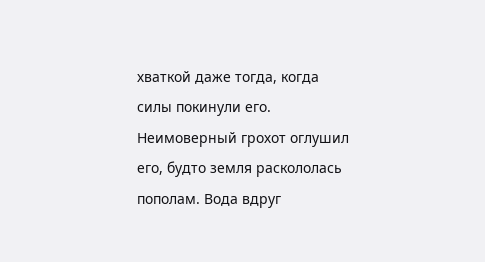хваткой даже тогда, когда силы покинули его. Неимоверный грохот оглушил его, будто земля раскололась пополам. Вода вдруг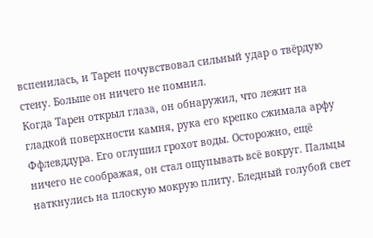вспенилась, и Тарен почувствовал сильный удар о твёрдую стену. Больше он ничего не помнил.
Когда Тарен открыл глаза, он обнаружил, что лежит на гладкой поверхности камня, рука его крепко сжимала арфу Ффлевддура. Его оглушил грохот воды. Осторожно, ещё ничего не соображая, он стал ощупывать всё вокруг. Пальцы наткнулись на плоскую мокрую плиту. Бледный голубой свет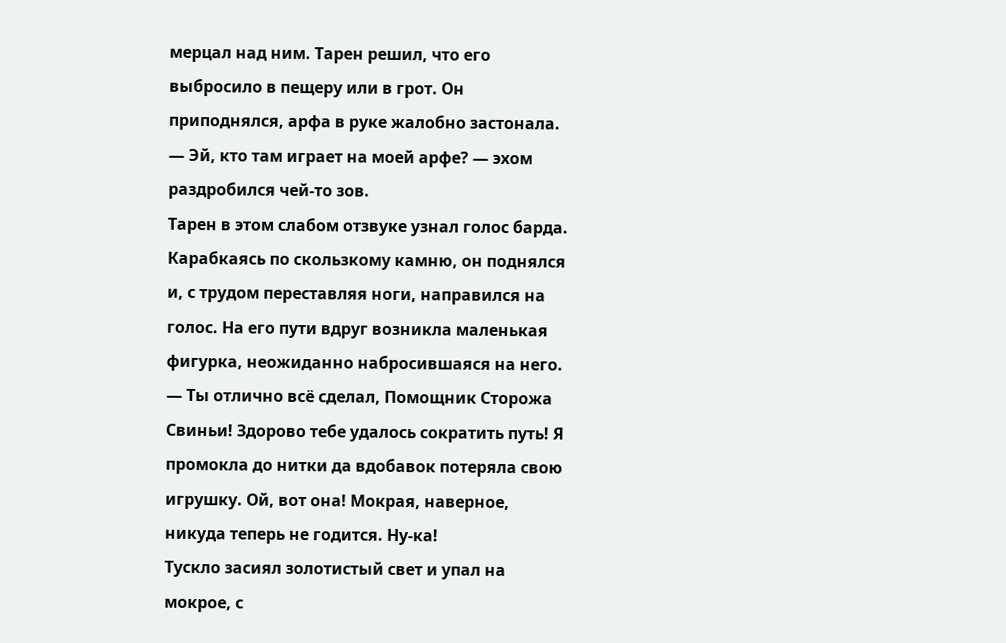мерцал над ним. Тарен решил, что его выбросило в пещеру или в грот. Он приподнялся, арфа в руке жалобно застонала.
— Эй, кто там играет на моей арфе? — эхом раздробился чей-то зов.
Тарен в этом слабом отзвуке узнал голос барда. Карабкаясь по скользкому камню, он поднялся и, с трудом переставляя ноги, направился на голос. На его пути вдруг возникла маленькая фигурка, неожиданно набросившаяся на него.
— Ты отлично всё сделал, Помощник Сторожа Свиньи! Здорово тебе удалось сократить путь! Я промокла до нитки да вдобавок потеряла свою игрушку. Ой, вот она! Мокрая, наверное, никуда теперь не годится. Ну-ка!
Тускло засиял золотистый свет и упал на мокрое, с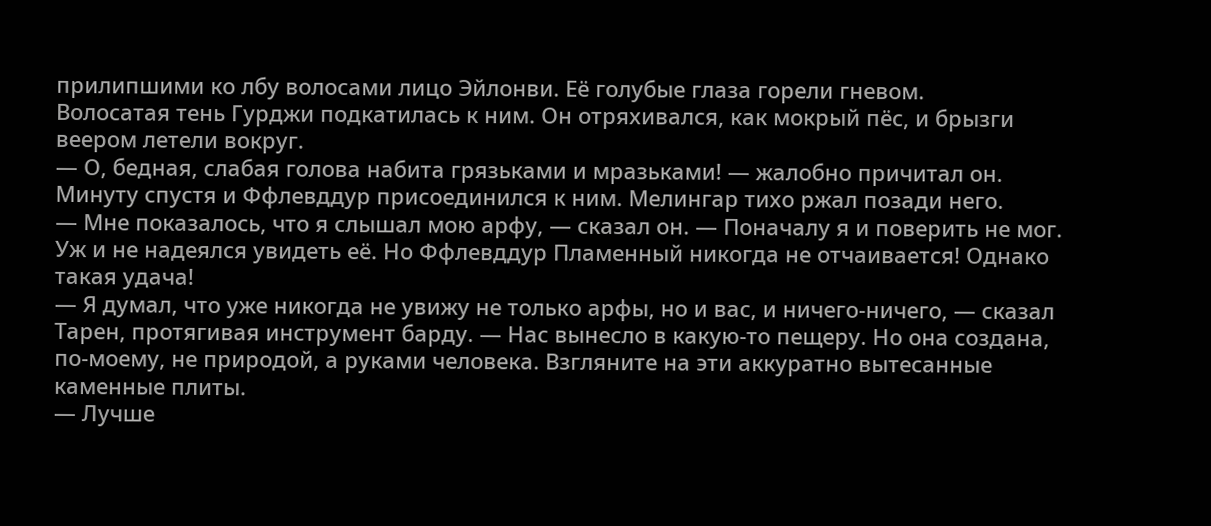прилипшими ко лбу волосами лицо Эйлонви. Её голубые глаза горели гневом.
Волосатая тень Гурджи подкатилась к ним. Он отряхивался, как мокрый пёс, и брызги веером летели вокруг.
— О, бедная, слабая голова набита грязьками и мразьками! — жалобно причитал он.
Минуту спустя и Ффлевддур присоединился к ним. Мелингар тихо ржал позади него.
— Мне показалось, что я слышал мою арфу, — сказал он. — Поначалу я и поверить не мог. Уж и не надеялся увидеть её. Но Ффлевддур Пламенный никогда не отчаивается! Однако такая удача!
— Я думал, что уже никогда не увижу не только арфы, но и вас, и ничего-ничего, — сказал Тарен, протягивая инструмент барду. — Нас вынесло в какую-то пещеру. Но она создана, по-моему, не природой, а руками человека. Взгляните на эти аккуратно вытесанные каменные плиты.
— Лучше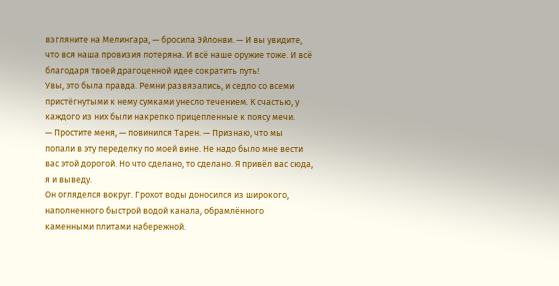взгляните на Мелингара, — бросила Эйлонви. — И вы увидите, что вся наша провизия потеряна. И всё наше оружие тоже. И всё благодаря твоей драгоценной идее сократить путь!
Увы, это была правда. Ремни развязались, и седло со всеми пристёгнутыми к нему сумками унесло течением. К счастью, у каждого из них были накрепко прицепленные к поясу мечи.
— Простите меня, — повинился Тарен. — Признаю, что мы попали в эту переделку по моей вине. Не надо было мне вести вас этой дорогой. Но что сделано, то сделано. Я привёл вас сюда, я и выведу.
Он огляделся вокруг. Грохот воды доносился из широкого, наполненного быстрой водой канала, обрамлённого каменными плитами набережной.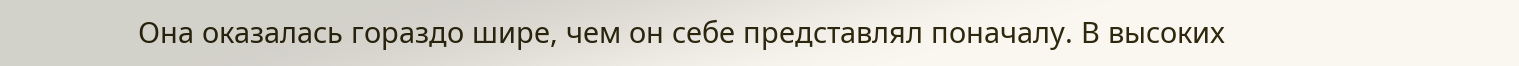Она оказалась гораздо шире, чем он себе представлял поначалу. В высоких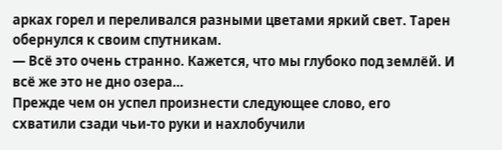арках горел и переливался разными цветами яркий свет. Тарен обернулся к своим спутникам.
— Всё это очень странно. Кажется, что мы глубоко под землёй. И всё же это не дно озера…
Прежде чем он успел произнести следующее слово, его схватили сзади чьи-то руки и нахлобучили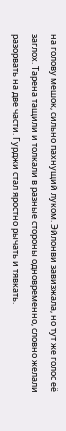на голову мешок, сильно пахнущий луком. Эйлонви завизжала, но тут же голос её заглох. Тарена тащили и толкали в разные стороны одновременно, словно желали разорвать на две части. Гурджи стал яростно рычать и тявкать.